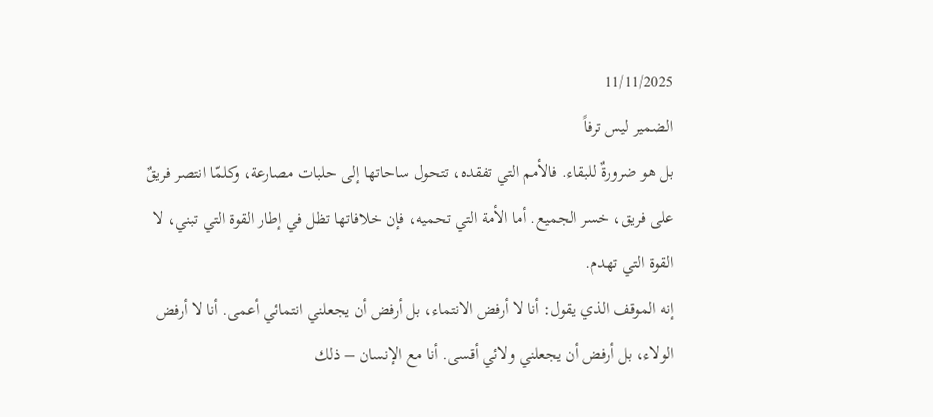11/11/2025
الضمير ليس ترفاً
بل هو ضرورةٌ للبقاء. فالأمم التي تفقده، تتحول ساحاتها إلى حلبات مصارعة، وكلمّا انتصر فريقٌ على فريق، خسر الجميع. أما الأمة التي تحميه، فإن خلافاتها تظل في إطار القوة التي تبني، لا القوة التي تهدم.
إنه الموقف الذي يقول: أنا لا أرفض الانتماء، بل أرفض أن يجعلني انتمائي أعمى. أنا لا أرفض الولاء، بل أرفض أن يجعلني ولائي أقسى. أنا مع الإنسان – ذلك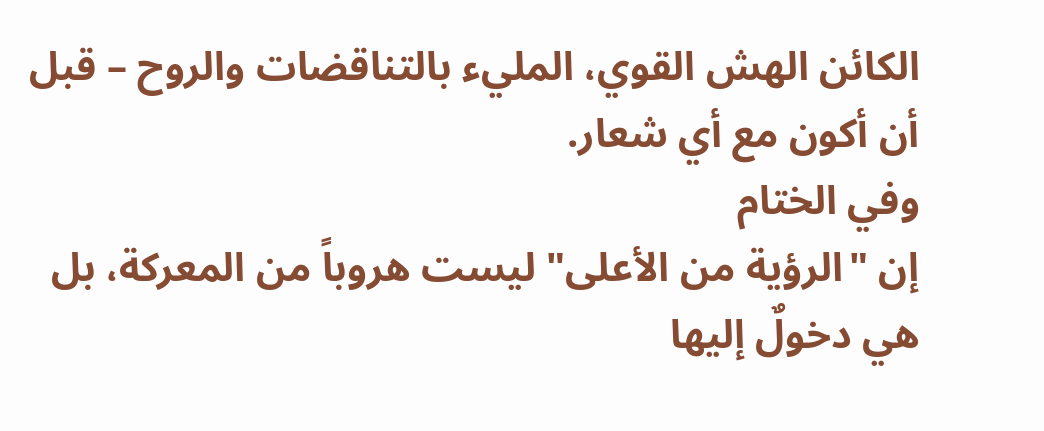الكائن الهش القوي، المليء بالتناقضات والروح – قبل أن أكون مع أي شعار.
وفي الختام
إن "الرؤية من الأعلى" ليست هروباً من المعركة، بل هي دخولٌ إليها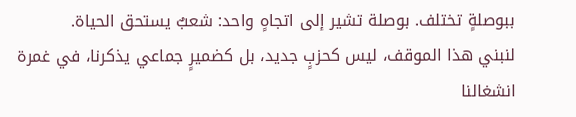ببوصلةٍ تختلف. بوصلة تشير إلى اتجاهٍ واحد: شعبٌ يستحق الحياة.
لنبني هذا الموقف، ليس كحزبٍ جديد، بل كضميرٍ جماعي يذكرنا، في غمرة انشغالنا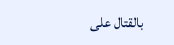بالقتال على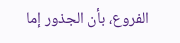الفروع، بأن الجذور إما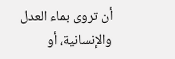أن تروى بماء العدل والإنسانية، أو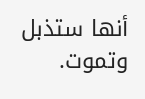أنها ستذبل وتموت.